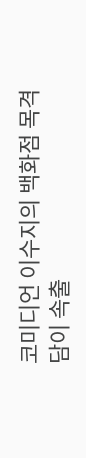코미디언 이수지의 백화점 목격담이 속출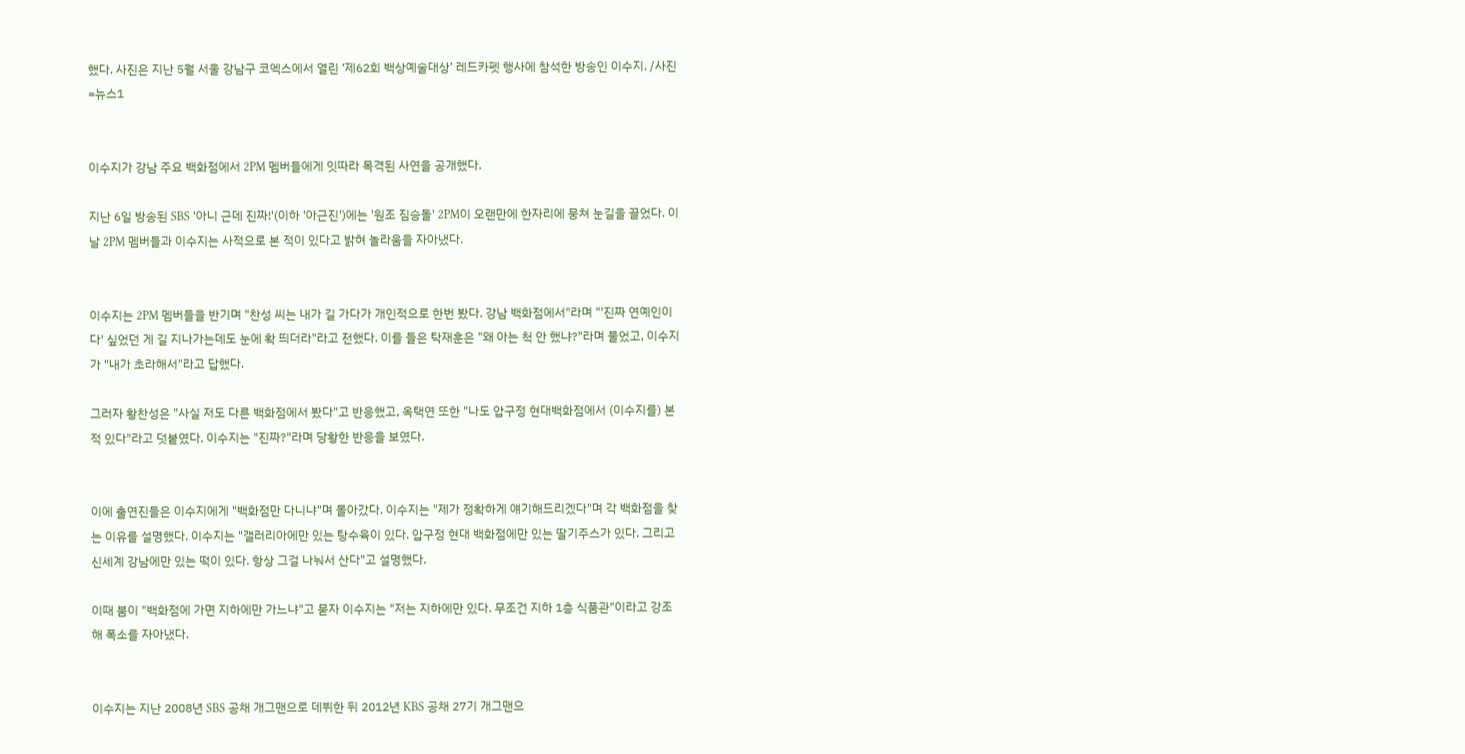했다. 사진은 지난 5월 서울 강남구 코엑스에서 열린 ‘제62회 백상예술대상’ 레드카펫 행사에 참석한 방송인 이수지. /사진=뉴스1


이수지가 강남 주요 백화점에서 2PM 멤버들에게 잇따라 목격된 사연을 공개했다.

지난 6일 방송된 SBS '아니 근데 진짜!'(이하 '아근진')에는 '원조 짐승돌' 2PM이 오랜만에 한자리에 뭉쳐 눈길을 끌었다. 이날 2PM 멤버들과 이수지는 사적으로 본 적이 있다고 밝혀 놀라움을 자아냈다.


이수지는 2PM 멤버들을 반기며 "찬성 씨는 내가 길 가다가 개인적으로 한번 봤다. 강남 백화점에서"라며 "'진짜 연예인이다' 싶었던 게 길 지나가는데도 눈에 확 띄더라"라고 전했다. 이를 들은 탁재훈은 "왜 아는 척 안 했냐?"라며 물었고, 이수지가 "내가 초라해서"라고 답했다.

그러자 황찬성은 "사실 저도 다른 백화점에서 봤다"고 반응했고, 옥택연 또한 "나도 압구정 현대백화점에서 (이수지를) 본 적 있다"라고 덧붙였다. 이수지는 "진짜?"라며 당황한 반응을 보였다.


이에 출연진들은 이수지에게 "백화점만 다니냐"며 몰아갔다. 이수지는 "제가 정확하게 얘기해드리겠다"며 각 백화점을 찾는 이유를 설명했다. 이수지는 "갤러리아에만 있는 탕수육이 있다. 압구정 현대 백화점에만 있는 딸기주스가 있다. 그리고 신세계 강남에만 있는 떡이 있다. 항상 그걸 나눠서 산다"고 설명했다.

이때 붐이 "백화점에 가면 지하에만 가느냐"고 묻자 이수지는 "저는 지하에만 있다. 무조건 지하 1층 식품관"이라고 강조해 폭소를 자아냈다.


이수지는 지난 2008년 SBS 공채 개그맨으로 데뷔한 뒤 2012년 KBS 공채 27기 개그맨으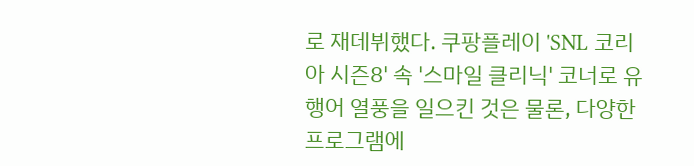로 재데뷔했다. 쿠팡플레이 'SNL 코리아 시즌8' 속 '스마일 클리닉' 코너로 유행어 열풍을 일으킨 것은 물론, 다양한 프로그램에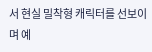서 현실 밀착형 캐릭터를 선보이며 예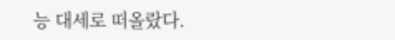능 대세로 떠올랐다.